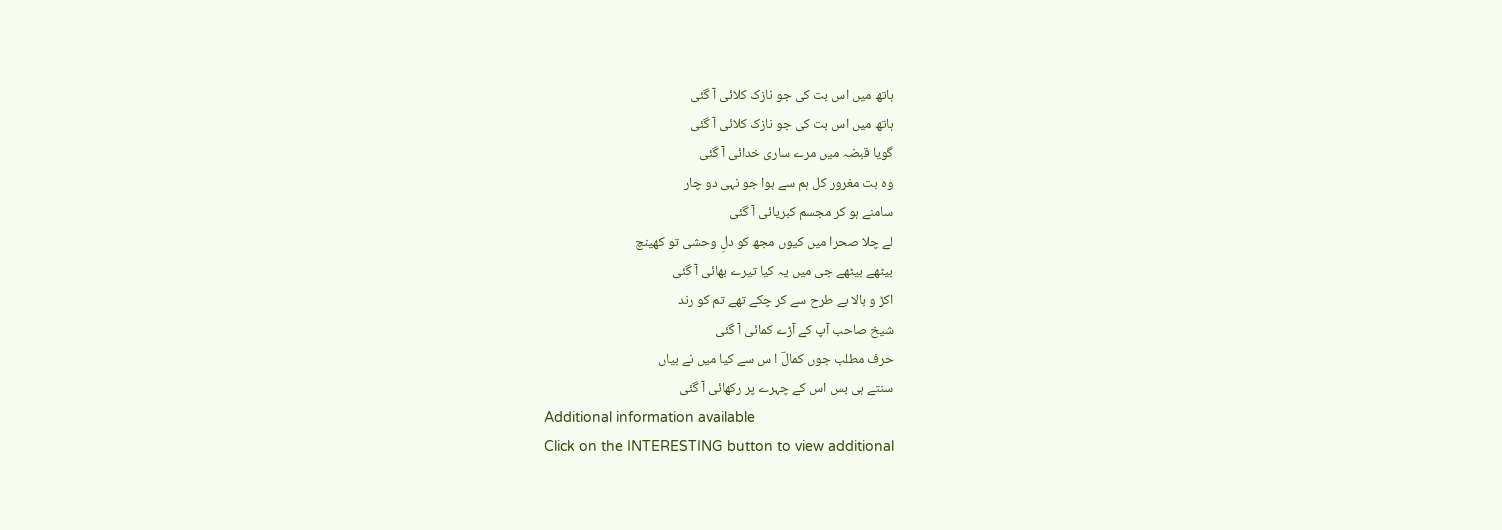ہاتھ میں اس بت کی جو نازک کلائی آ گئی
ہاتھ میں اس بت کی جو نازک کلائی آ گئی
گویا قبضہ میں مرے ساری خدائی آ گئی
وہ بت مغرور کل ہم سے ہوا جو نہی دو چار
سامنے ہو کر مجسم کبریائی آ گئی
لے چلا صحرا میں کیوں مجھ کو دلِ وحشی تو کھینچ
بیٹھے بیٹھے جی میں یہ کیا تیرے بھائی آ گئی
اکڑ و بالا بے طرح سے کر چکے تھے تم کو رند
شیخ صاحب آپ کے آڑے کمائی آ گئی
حرف مطلب جوں کمالؔ ا س سے کیا میں نے بیاں
سنتے ہی بس اس کے چہرے پر رکھائی آ گئی
Additional information available
Click on the INTERESTING button to view additional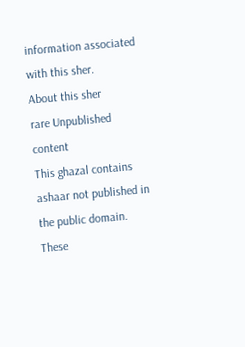information associated with this sher.
About this sher
rare Unpublished content
This ghazal contains ashaar not published in the public domain. These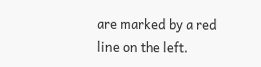are marked by a red line on the left.